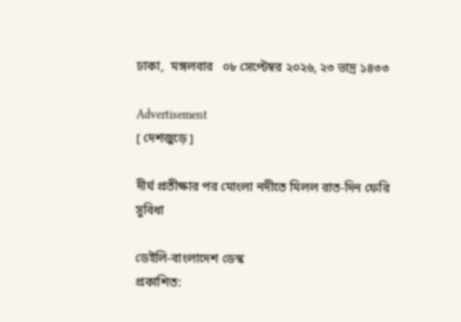ঢাকা,  মঙ্গলবার   ০৮ সেপ্টেম্বর ২০২৬, ২৩ ভাদ্র ১৪৩৩

Advertisement
[ দেশজুড়ে ]

দীর্ঘ প্রতীক্ষার পর মোংলা নদীতে মিলল রাত-দিন ফেরি সুবিধা

ডেইলি-বাংলাদেশ ডেস্ক
প্রকাশিত: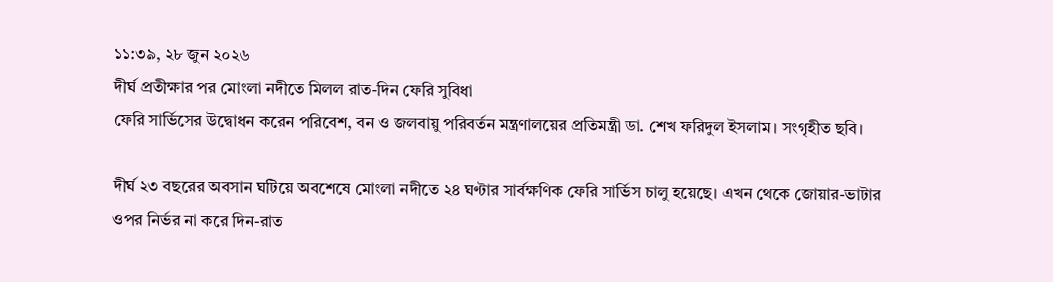১১:৩৯, ২৮ জুন ২০২৬
দীর্ঘ প্রতীক্ষার পর মোংলা নদীতে মিলল রাত-দিন ফেরি সুবিধা
ফেরি সার্ভিসের উদ্বোধন করেন পরিবেশ, বন ও জলবায়ু পরিবর্তন মন্ত্রণালয়ের প্রতিমন্ত্রী ডা. শেখ ফরিদুল ইসলাম। সংগৃহীত ছবি।

দীর্ঘ ২৩ বছরের অবসান ঘটিয়ে অবশেষে মোংলা নদীতে ২৪ ঘণ্টার সার্বক্ষণিক ফেরি সার্ভিস চালু হয়েছে। এখন থেকে জোয়ার-ভাটার ওপর নির্ভর না করে দিন-রাত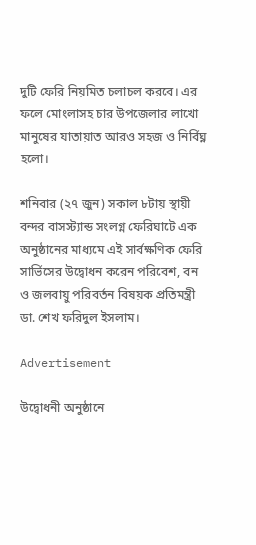দুটি ফেরি নিয়মিত চলাচল করবে। এর ফলে মোংলাসহ চার উপজেলার লাখো মানুষের যাতায়াত আরও সহজ ও নির্বিঘ্ন হলো।

শনিবার (২৭ জুন) সকাল ৮টায় স্থায়ী বন্দর বাসস্ট্যান্ড সংলগ্ন ফেরিঘাটে এক অনুষ্ঠানের মাধ্যমে এই সার্বক্ষণিক ফেরি সার্ভিসের উদ্বোধন করেন পরিবেশ, বন ও জলবায়ু পরিবর্তন বিষয়ক প্রতিমন্ত্রী ডা. শেখ ফরিদুল ইসলাম।

Advertisement

উদ্বোধনী অনুষ্ঠানে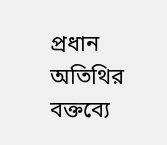প্রধান অতিথির বক্তব্যে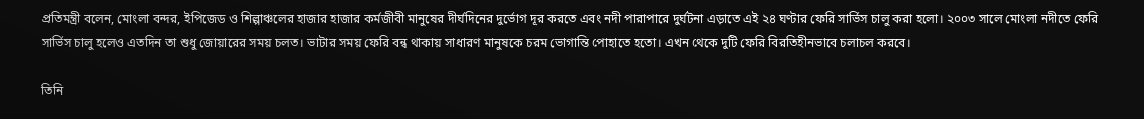প্রতিমন্ত্রী বলেন, মোংলা বন্দর, ইপিজেড ও শিল্পাঞ্চলের হাজার হাজার কর্মজীবী মানুষের দীর্ঘদিনের দুর্ভোগ দূর করতে এবং নদী পারাপারে দুর্ঘটনা এড়াতে এই ২৪ ঘণ্টার ফেরি সার্ভিস চালু করা হলো। ২০০৩ সালে মোংলা নদীতে ফেরি সার্ভিস চালু হলেও এতদিন তা শুধু জোয়ারের সময় চলত। ভাটার সময় ফেরি বন্ধ থাকায় সাধারণ মানুষকে চরম ভোগান্তি পোহাতে হতো। এখন থেকে দুটি ফেরি বিরতিহীনভাবে চলাচল করবে।

তিনি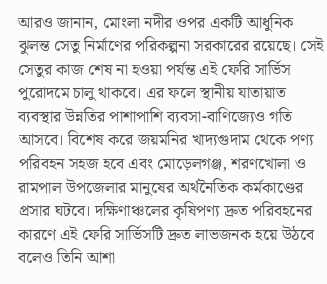আরও জানান, মোংলা নদীর ওপর একটি আধুনিক ঝুলন্ত সেতু নির্মাণের পরিকল্পনা সরকারের রয়েছে। সেই সেতুর কাজ শেষ না হওয়া পর্যন্ত এই ফেরি সার্ভিস পুরোদমে চালু থাকবে। এর ফলে স্থানীয় যাতায়াত ব্যবস্থার উন্নতির পাশাপাশি ব্যবসা-বাণিজ্যেও গতি আসবে। বিশেষ করে জয়মনির খাদ্যগুদাম থেকে পণ্য পরিবহন সহজ হবে এবং মোড়েলগঞ্জ, শরণখোলা ও রামপাল উপজেলার মানুষের অর্থনৈতিক কর্মকাণ্ডের প্রসার ঘটবে। দক্ষিণাঞ্চলের কৃষিপণ্য দ্রুত পরিবহনের কারণে এই ফেরি সার্ভিসটি দ্রুত লাভজনক হয়ে উঠবে বলেও তিনি আশা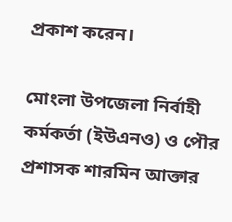প্রকাশ করেন।

মোংলা উপজেলা নির্বাহী কর্মকর্তা (ইউএনও) ও পৌর প্রশাসক শারমিন আক্তার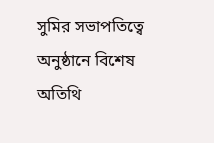সুমির সভাপতিত্বে অনুষ্ঠানে বিশেষ অতিথি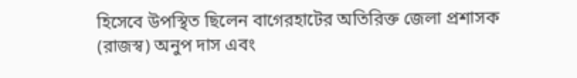হিসেবে উপস্থিত ছিলেন বাগেরহাটের অতিরিক্ত জেলা প্রশাসক (রাজস্ব) অনুপ দাস এবং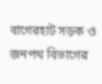বাগেরহাট সড়ক ও জনপথ বিভাগের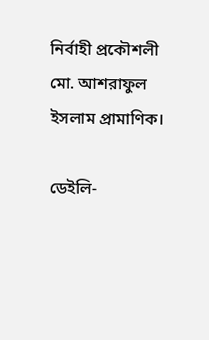নির্বাহী প্রকৌশলী মো. আশরাফুল ইসলাম প্রামাণিক।

ডেইলি-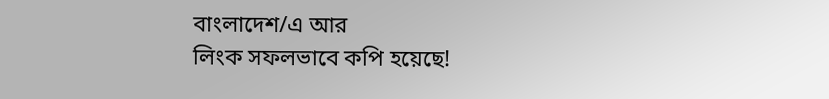বাংলাদেশ/এ আর
লিংক সফলভাবে কপি হয়েছে!